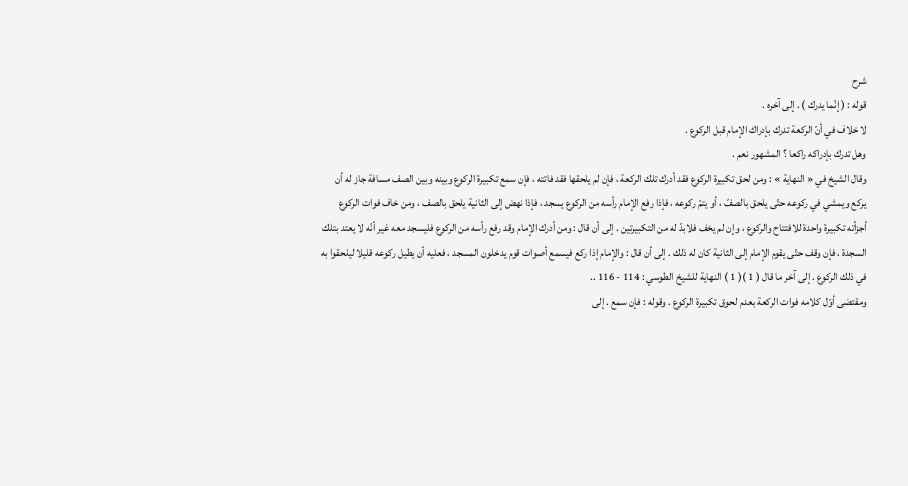شرح
قوله : ( إنّما يدرك ) . إلى آخره .
لا خلاف في أنّ الركعة تدرك بإدراك الإمام قبل الركوع .
وهل تدرك بإدراكه راكعا ؟ المشهور نعم .
وقال الشيخ في « النهاية » : ومن لحق تكبيرة الركوع فقد أدرك تلك الركعة ، فإن لم يلحقها فقد فاتته ، فإن سمع تكبيرة الركوع وبينه وبين الصف مسافة جاز له أن يركع ويمشي في ركوعه حتّى يلحق بالصفّ ، أو يتمّ ركوعه ، فإذا رفع الإمام رأسه من الركوع يسجد ، فإذا نهض إلى الثانية يلحق بالصف ، ومن خاف فوات الركوع أجزأته تكبيرة واحدة للافتتاح والركوع ، وإن لم يخف فلابدّ له من التكبيرتين . إلى أن قال : ومن أدرك الإمام وقد رفع رأسه من الركوع فليسجد معه غير أنّه لا يعتد بتلك السجدة ، فإن وقف حتّى يقوم الإمام إلى الثانية كان له ذلك . إلى أن قال : والإمام إذا ركع فيسمع أصوات قوم يدخلون المسجد ، فعليه أن يطيل ركوعه قليلا ليلحقوا به في ذلك الركوع . إلى آخر ما قال ( 1 )( 1 ) النهاية للشيخ الطوسي : 114 - 116 ..
ومقتضى أوّل كلامه فوات الركعة بعدم لحوق تكبيرة الركوع . وقوله : فإن سمع . إلى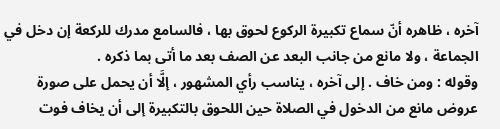آخره ، ظاهره أنّ سماع تكبيرة الركوع لحوق بها ، فالسامع مدرك للركعة إن دخل في الجماعة ، ولا مانع من جانب البعد عن الصف بعد ما أتى بما ذكره .
وقوله : ومن خاف . إلى آخره ، يناسب رأي المشهور ، إلَّا أن يحمل على صورة عروض مانع من الدخول في الصلاة حين اللحوق بالتكبيرة إلى أن يخاف فوت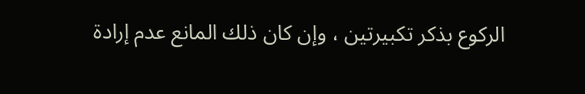الركوع بذكر تكبيرتين ، وإن كان ذلك المانع عدم إرادة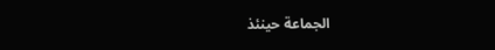الجماعة حينئذ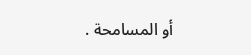أو المسامحة .